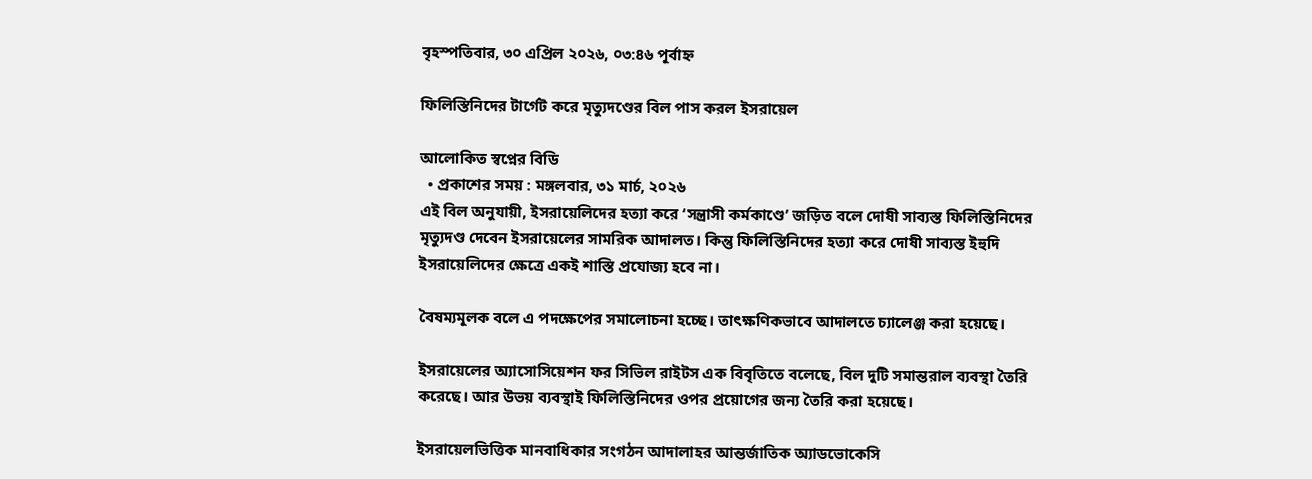বৃহস্পতিবার, ৩০ এপ্রিল ২০২৬, ০৩:৪৬ পূর্বাহ্ন

ফিলিস্তিনিদের টার্গেট করে মৃত্যুদণ্ডের বিল পাস করল ইসরায়েল

আলোকিত স্বপ্নের বিডি
  • প্রকাশের সময় : মঙ্গলবার, ৩১ মার্চ, ২০২৬
এই বিল অনুযায়ী, ইসরায়েলিদের হত্যা করে ‘সন্ত্রাসী কর্মকাণ্ডে’ জড়িত বলে দোষী সাব্যস্ত ফিলিস্তিনিদের মৃত্যুদণ্ড দেবেন ইসরায়েলের সামরিক আদালত। কিন্তু ফিলিস্তিনিদের হত্যা করে দোষী সাব্যস্ত ইহুদি ইসরায়েলিদের ক্ষেত্রে একই শাস্তি প্রযোজ্য হবে না।

বৈষম্যমূলক বলে এ পদক্ষেপের সমালোচনা হচ্ছে। তাৎক্ষণিকভাবে আদালতে চ্যালেঞ্জ করা হয়েছে।

ইসরায়েলের অ্যাসোসিয়েশন ফর সিভিল রাইটস এক বিবৃতিতে বলেছে, বিল দুটি সমান্তরাল ব্যবস্থা তৈরি করেছে। আর উভয় ব্যবস্থাই ফিলিস্তিনিদের ওপর প্রয়োগের জন্য তৈরি করা হয়েছে।

ইসরায়েলভিত্তিক মানবাধিকার সংগঠন আদালাহর আন্তর্জাতিক অ্যাডভোকেসি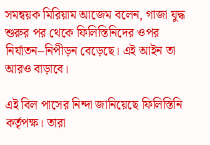সমন্বয়ক মিরিয়াম আজেম বলেন, গাজা যুদ্ধ শুরুর পর থেকে ফিলিস্তিনিদের ওপর নির্যাতন–নিপীড়ন বেড়েছে। এই আইন তা আরও বাড়াবে।

এই বিল পাসের নিন্দা জানিয়েছে ফিলিস্তিনি কর্তৃপক্ষ। তারা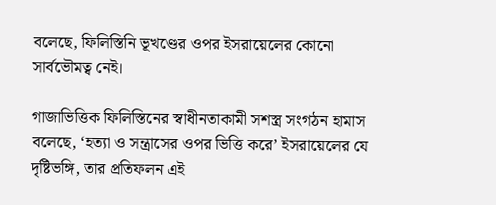বলেছে, ফিলিস্তিনি ভূখণ্ডের ওপর ইসরায়েলের কোনো সার্বভৌমত্ব নেই।

গাজাভিত্তিক ফিলিস্তিনের স্বাধীনতাকামী সশস্ত্র সংগঠন হামাস বলেছে, ‘হত্যা ও সন্ত্রাসের ওপর ভিত্তি করে’ ইসরায়েলের যে দৃষ্টিভঙ্গি, তার প্রতিফলন এই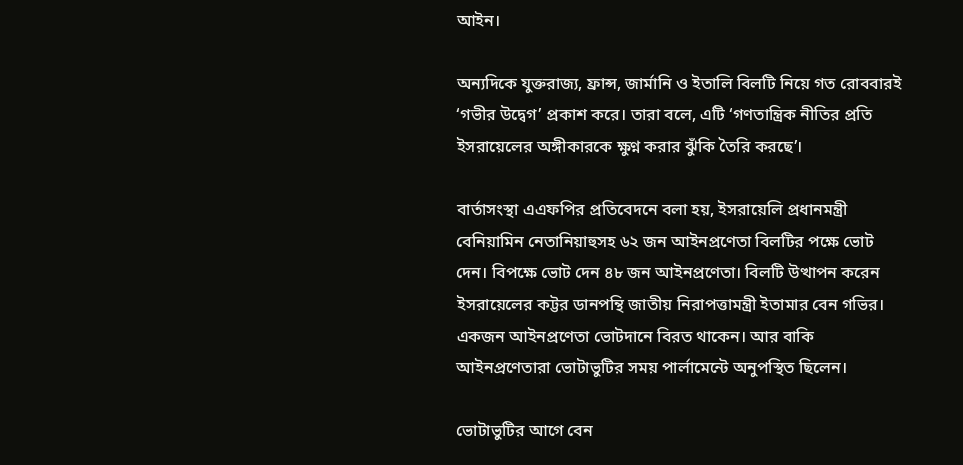আইন।

অন্যদিকে যুক্তরাজ্য, ফ্রান্স, জার্মানি ও ইতালি বিলটি নিয়ে গত রোববারই ‘গভীর উদ্বেগ’ প্রকাশ করে। তারা বলে, এটি ‘গণতান্ত্রিক নীতির প্রতি ইসরায়েলের অঙ্গীকারকে ক্ষুণ্ন করার ঝুঁকি তৈরি করছে’।

বার্তাসংস্থা এএফপির প্রতিবেদনে বলা হয়, ইসরায়েলি প্রধানমন্ত্রী বেনিয়ামিন নেতানিয়াহুসহ ৬২ জন আইনপ্রণেতা বিলটির পক্ষে ভোট দেন। বিপক্ষে ভোট দেন ৪৮ জন আইনপ্রণেতা। বিলটি উত্থাপন করেন ইসরায়েলের কট্টর ডানপন্থি জাতীয় নিরাপত্তামন্ত্রী ইতামার বেন গভির। একজন আইনপ্রণেতা ভোটদানে বিরত থাকেন। আর বাকি আইনপ্রণেতারা ভোটাভুটির সময় পার্লামেন্টে অনুপস্থিত ছিলেন।

ভোটাভুটির আগে বেন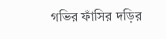গভির ফাঁসির দড়ির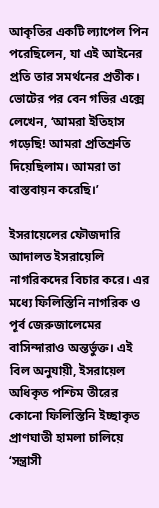আকৃতির একটি ল্যাপেল পিন পরেছিলেন, যা এই আইনের প্রতি তার সমর্থনের প্রতীক। ভোটের পর বেন গভির এক্সে লেখেন, ‘আমরা ইতিহাস গড়েছি! আমরা প্রতিশ্রুতি দিয়েছিলাম। আমরা তা বাস্তবায়ন করেছি।’

ইসরায়েলের ফৌজদারি আদালত ইসরায়েলি নাগরিকদের বিচার করে। এর মধ্যে ফিলিস্তিনি নাগরিক ও পূর্ব জেরুজালেমের বাসিন্দারাও অন্তর্ভুক্ত। এই বিল অনুযায়ী, ইসরায়েল অধিকৃত পশ্চিম তীরের কোনো ফিলিস্তিনি ইচ্ছাকৃত প্রাণঘাতী হামলা চালিয়ে ‘সন্ত্রাসী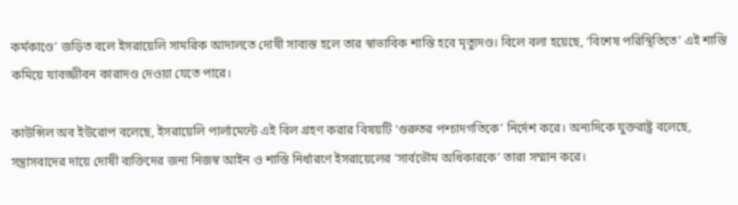কর্মকাণ্ডে’ জড়িত বলে ইসরায়েলি সামরিক আদালতে দোষী সাব্যস্ত হলে তার স্বাভাবিক শাস্তি হবে মৃত্যুদণ্ড। বিলে বলা হয়েছে, ‘বিশেষ পরিস্থিতিতে’ এই শাস্তি কমিয়ে যাবজ্জীবন কারাদণ্ড দেওয়া যেতে পারে।

কাউন্সিল অব ইউরোপ বলেছে, ইসরায়েলি পার্লামেন্টে এই বিল গ্রহণ করার বিষয়টি ‘গুরুতর পশ্চাদগতিকে’ নির্দেশ করে। অন্যদিকে যুক্তরাষ্ট্র বলেছে, সন্ত্রাসবাদের দায়ে দোষী ব্যক্তিদের জন্য নিজস্ব আইন ও শাস্তি নির্ধারণে ইসরায়েলের ‘সার্বভৌম অধিকারকে’ তারা সম্মান করে।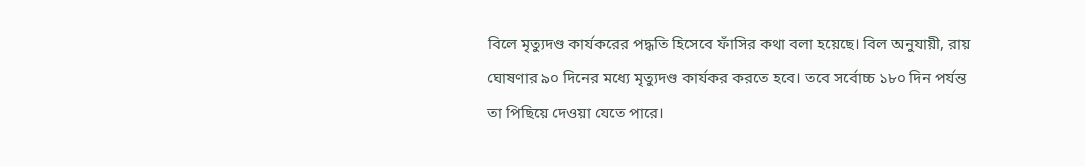বিলে মৃত্যুদণ্ড কার্যকরের পদ্ধতি হিসেবে ফাঁসির কথা বলা হয়েছে। বিল অনুযায়ী, রায় ঘোষণার ৯০ দিনের মধ্যে মৃত্যুদণ্ড কার্যকর করতে হবে। তবে সর্বোচ্চ ১৮০ দিন পর্যন্ত তা পিছিয়ে দেওয়া যেতে পারে।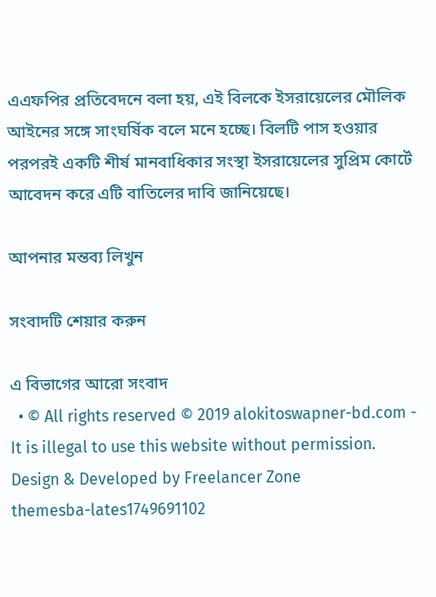এএফপির প্রতিবেদনে বলা হয়, এই বিলকে ইসরায়েলের মৌলিক আইনের সঙ্গে সাংঘর্ষিক বলে মনে হচ্ছে। বিলটি পাস হওয়ার পরপরই একটি শীর্ষ মানবাধিকার সংস্থা ইসরায়েলের সুপ্রিম কোর্টে আবেদন করে এটি বাতিলের দাবি জানিয়েছে।

আপনার মন্তব্য লিখুন

সংবাদটি শেয়ার করুন

এ বিভাগের আরো সংবাদ
  • © All rights reserved © 2019 alokitoswapner-bd.com - It is illegal to use this website without permission.
Design & Developed by Freelancer Zone
themesba-lates1749691102